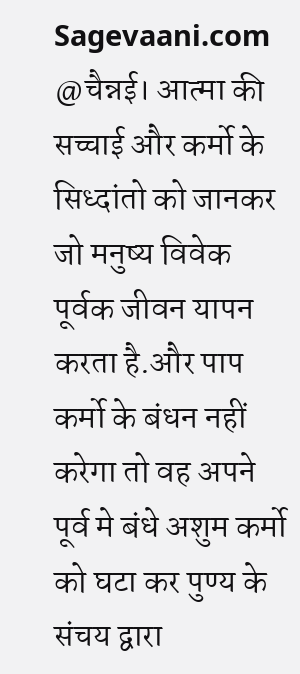Sagevaani.com @चैन्नई। आत्मा की सच्चाई और कर्मो के सिध्दांतो को जानकर जो मनुष्य विवेक पूर्वक जीवन यापन करता है.और पाप कर्मो के बंधन नहीं करेगा तो वह अपने पूर्व मे बंधे अशुम कर्मो को घटा कर पुण्य के संचय द्वारा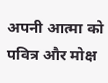अपनी आत्मा को पवित्र और मोक्ष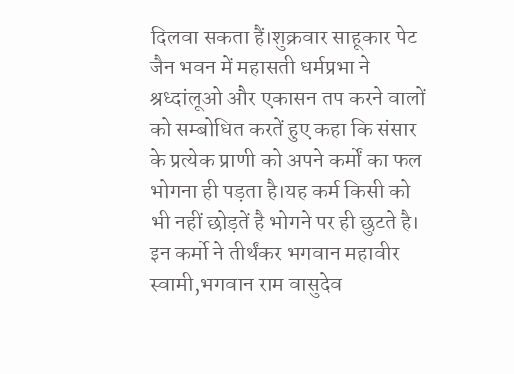दिलवा सकता हैं।शुक्रवार साहूकार पेट जैन भवन में महासती धर्मप्रभा ने श्रध्दांलूओ और एकासन तप करने वालों को सम्बोधित करतें हुए कहा कि संसार के प्रत्येक प्राणी को अपने कर्मों का फल भोगना ही पड़ता है।यह कर्म किसी को भी नहीं छोड़तें है भोगने पर ही छुटते है।
इन कर्मो ने तीर्थंकर भगवान महावीर स्वामी,भगवान राम वासुदेव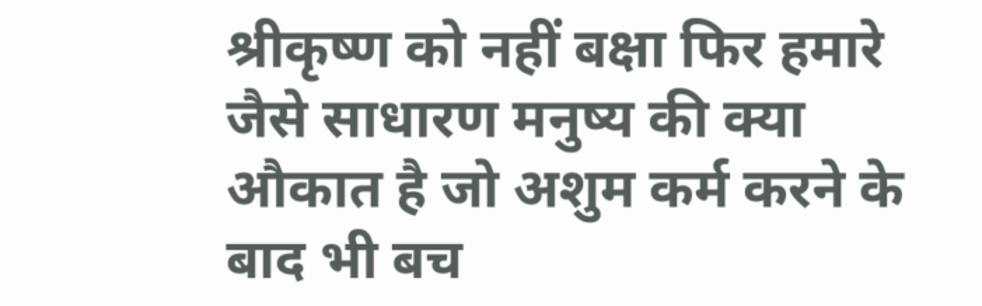श्रीकृष्ण को नहीं बक्षा फिर हमारे जैसे साधारण मनुष्य की क्या औकात है जो अशुम कर्म करने के बाद भी बच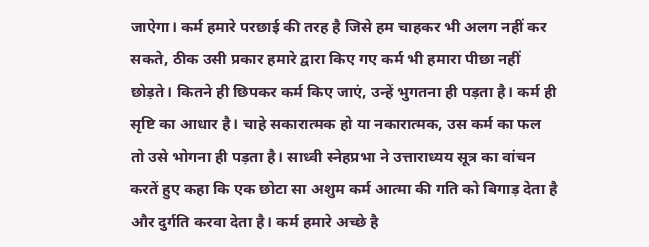जाऐगा। कर्म हमारे परछाई की तरह है जिसे हम चाहकर भी अलग नहीं कर सकते, ठीक उसी प्रकार हमारे द्वारा किए गए कर्म भी हमारा पीछा नहीं छोड़ते। कितने ही छिपकर कर्म किए जाएं, उन्हें भुगतना ही पड़ता है। कर्म ही सृष्टि का आधार है। चाहे सकारात्मक हो या नकारात्मक, उस कर्म का फल तो उसे भोगना ही पड़ता है। साध्वी स्नेहप्रभा ने उत्ताराध्यय सूत्र का वांचन करतें हुए कहा कि एक छोटा सा अशुम कर्म आत्मा की गति को बिगाड़ देता है और दुर्गति करवा देता है। कर्म हमारे अच्छे है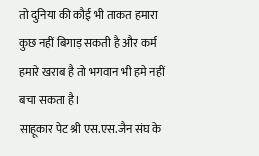तो दुनिया की कौई भी ताकत हमारा कुछ नहीं बिगाड़ सकती है और कर्म हमारे खराब है तो भगवान भी हमे नहीं बचा सकता है।
साहूकार पेट श्री एस.एस.जैन संघ के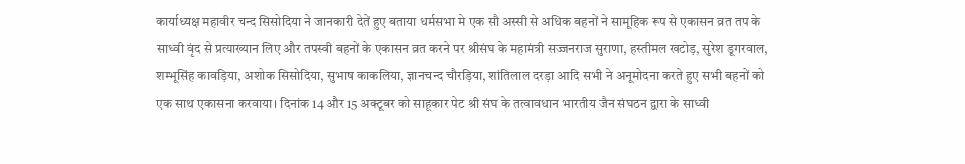कार्याध्यक्ष महावीर चन्द सिसोदिया ने जानकारी देतें हुए बताया धर्मसभा मे एक सौ अस्सी से अधिक बहनों ने सामूहिक रूप से एकासन व्रत तप के साध्वी वृंद से प्रत्याख्यान लिए और तपस्वी बहनों के एकासन व्रत करने पर श्रीसंघ के महामंत्री सज्जनराज सुराणा, हस्तीमल खटोड़, सुरेश डूगरवाल, शम्भूसिंह कावड़िया, अशोक सिसोदिया, सुभाष काकलिया, ज्ञानचन्द चौरड़िया, शांतिलाल दरड़ा आदि सभी ने अनूमोदना करते हुए सभी बहनों को एक साथ एकासना करवाया। दिनांक 14 और 15 अक्टूबर को साहूकार पेट श्री संघ के तत्वावधान भारतीय जैन संघठन द्वारा के साध्वी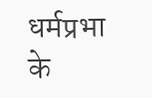धर्मप्रभा के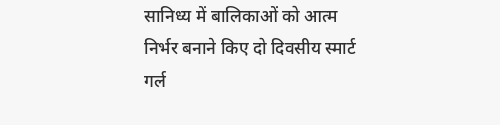सानिध्य में बालिकाओं को आत्म निर्भर बनाने किए दो दिवसीय स्मार्ट गर्ल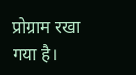प्रोग्राम रखा गया है।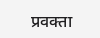प्रवक्ता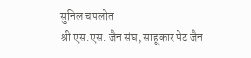सुनिल चपलोत
श्री एस.एस. जैन संघ, साहूकार पेट जैन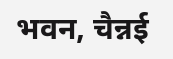भवन, चैन्नई